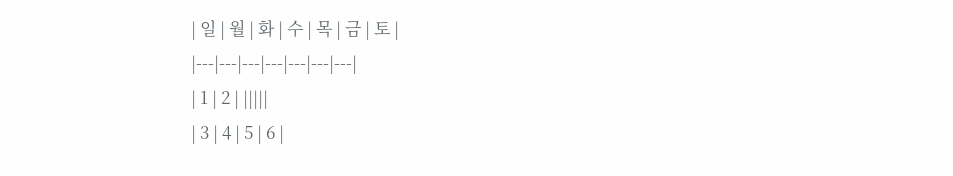| 일 | 월 | 화 | 수 | 목 | 금 | 토 |
|---|---|---|---|---|---|---|
| 1 | 2 | |||||
| 3 | 4 | 5 | 6 |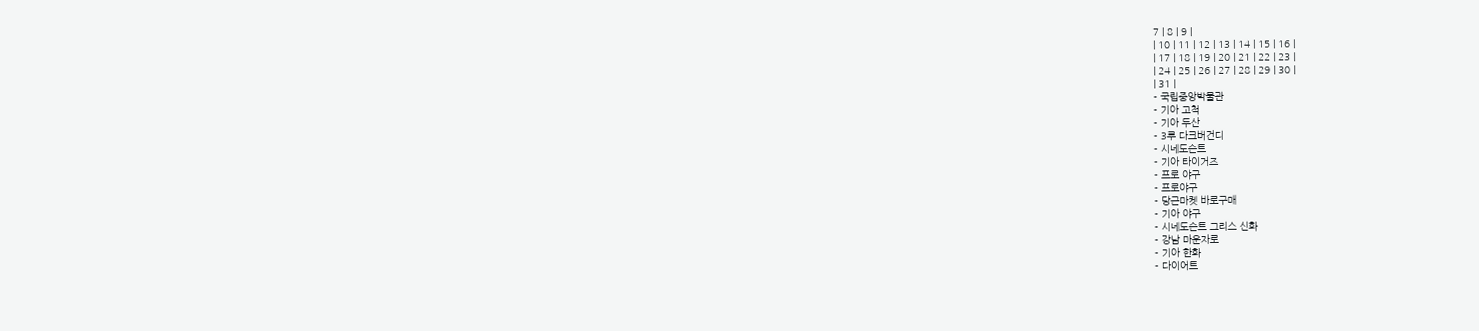7 | 8 | 9 |
| 10 | 11 | 12 | 13 | 14 | 15 | 16 |
| 17 | 18 | 19 | 20 | 21 | 22 | 23 |
| 24 | 25 | 26 | 27 | 28 | 29 | 30 |
| 31 |
- 국립중앙박물관
- 기아 고척
- 기아 두산
- 3루 다크버건디
- 시네도슨트
- 기아 타이거즈
- 프로 야구
- 프로야구
- 당근마켓 바로구매
- 기아 야구
- 시네도슨트 그리스 신화
- 강남 마운자로
- 기아 한화
- 다이어트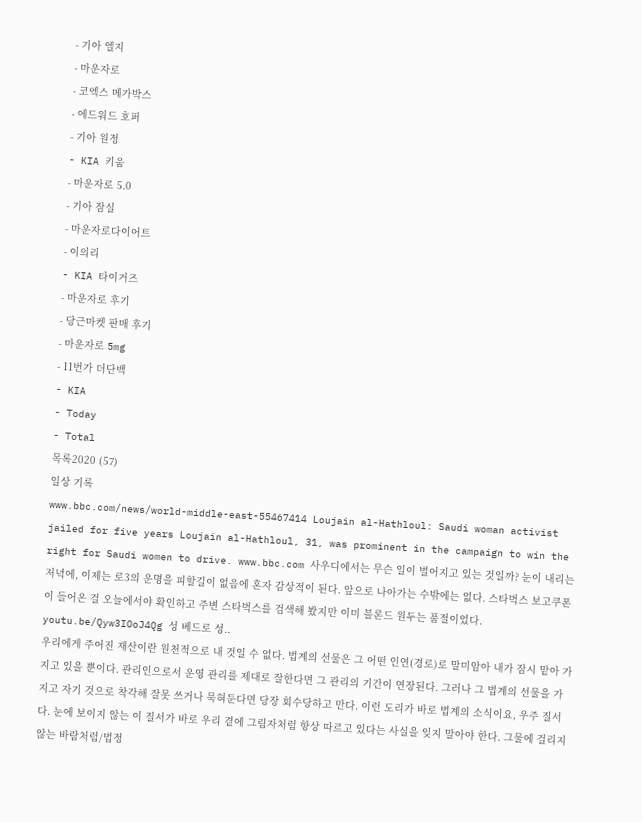- 기아 엘지
- 마운자로
- 코엑스 메가박스
- 에드워드 호퍼
- 기아 원정
- KIA 키움
- 마운자로 5.0
- 기아 잠실
- 마운자로다이어트
- 이의리
- KIA 타이거즈
- 마운자로 후기
- 당근마켓 판매 후기
- 마운자로 5mg
- 11번가 더단백
- KIA
- Today
- Total
목록2020 (57)
일상 기록
www.bbc.com/news/world-middle-east-55467414 Loujain al-Hathloul: Saudi woman activist jailed for five years Loujain al-Hathloul, 31, was prominent in the campaign to win the right for Saudi women to drive. www.bbc.com 사우디에서는 무슨 일이 벌어지고 있는 것일까? 눈이 내리는 저녁에, 이제는 로3의 운명을 피할길이 없음에 혼자 감상적이 된다. 앞으로 나아가는 수밖에는 없다. 스타벅스 보고쿠폰이 들어온 걸 오늘에서야 확인하고 주변 스타벅스를 검색해 봤지만 이미 블론드 원두는 품절이었다. youtu.be/Qyw3IOoJ4Qg 성 베드로 성..
우리에게 주어진 재산이란 원천적으로 내 것일 수 없다. 법계의 선물은 그 어떤 인연(경로)로 말미암아 내가 잠시 맡아 가지고 있을 뿐이다. 관리인으로서 운영 관리를 제대로 잘한다면 그 관리의 기간이 연장된다. 그러나 그 법계의 선물을 가지고 자기 것으로 착각해 잘못 쓰거나 묵혀둔다면 당장 회수당하고 만다. 이런 도리가 바로 법계의 소식이요, 우주 질서다. 눈에 보이지 않는 이 질서가 바로 우리 곁에 그림자처럼 항상 따르고 있다는 사실을 잊지 말아야 한다. 그물에 걸리지 않는 바람처럼/법정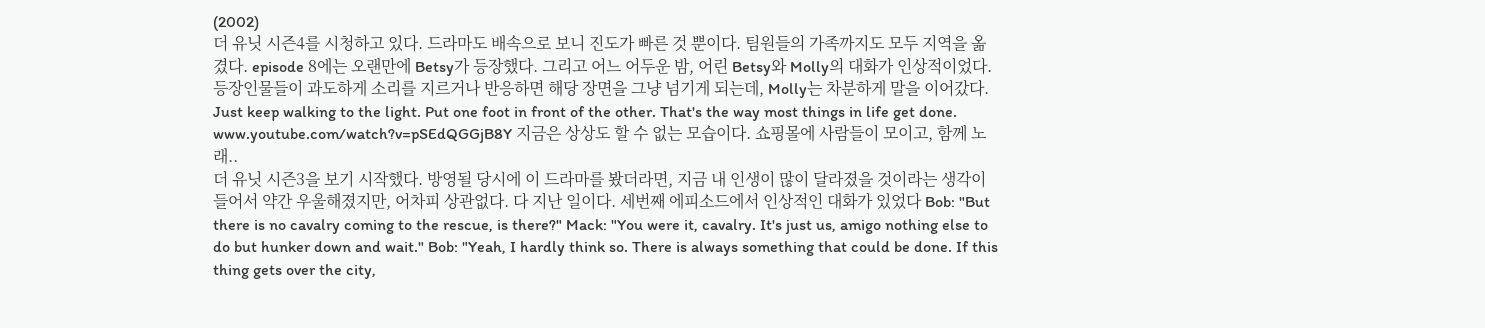(2002)
더 유닛 시즌4를 시청하고 있다. 드라마도 배속으로 보니 진도가 빠른 것 뿐이다. 팀원들의 가족까지도 모두 지역을 옮겼다. episode 8에는 오랜만에 Betsy가 등장했다. 그리고 어느 어두운 밤, 어린 Betsy와 Molly의 대화가 인상적이었다. 등장인물들이 과도하게 소리를 지르거나 반응하면 해당 장면을 그냥 넘기게 되는데, Molly는 차분하게 말을 이어갔다. Just keep walking to the light. Put one foot in front of the other. That's the way most things in life get done. www.youtube.com/watch?v=pSEdQGGjB8Y 지금은 상상도 할 수 없는 모습이다. 쇼핑몰에 사람들이 모이고, 함께 노래..
더 유닛 시즌3을 보기 시작했다. 방영될 당시에 이 드라마를 봤더라면, 지금 내 인생이 많이 달라졌을 것이라는 생각이 들어서 약간 우울해졌지만, 어차피 상관없다. 다 지난 일이다. 세번째 에피소드에서 인상적인 대화가 있었다 Bob: "But there is no cavalry coming to the rescue, is there?" Mack: "You were it, cavalry. It's just us, amigo nothing else to do but hunker down and wait." Bob: "Yeah, I hardly think so. There is always something that could be done. If this thing gets over the city,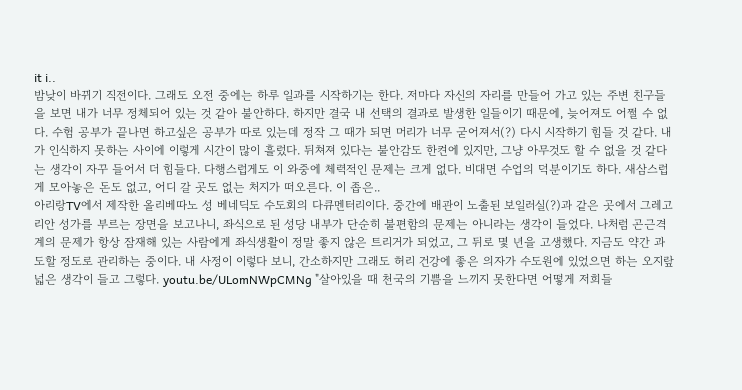it i..
밤낮이 바뀌기 직전이다. 그래도 오전 중에는 하루 일과를 시작하기는 한다. 저마다 자신의 자리를 만들어 가고 있는 주변 친구들을 보면 내가 너무 정체되어 있는 것 같아 불안하다. 하지만 결국 내 선택의 결과로 발생한 일들이기 때문에, 늦어져도 어쩔 수 없다. 수험 공부가 끝나면 하고싶은 공부가 따로 있는데 정작 그 때가 되면 머리가 너무 굳어져서(?) 다시 시작하기 힘들 것 같다. 내가 인식하지 못하는 사이에 이렇게 시간이 많이 흘렀다. 뒤쳐져 있다는 불안감도 한켠에 있지만, 그냥 아무것도 할 수 없을 것 같다는 생각이 자꾸 들어서 더 힘들다. 다행스럽게도 이 와중에 체력적인 문제는 크게 없다. 비대면 수업의 덕분이기도 하다. 새삼스럽게 모아놓은 돈도 없고, 어디 갈 곳도 없는 처지가 떠오른다. 이 좁은..
아리랑TV에서 제작한 올리베따노 성 베네딕도 수도회의 다큐멘터리이다. 중간에 배관이 노출된 보일러실(?)과 같은 곳에서 그레고리안 성가를 부르는 장면을 보고나니, 좌식으로 된 성당 내부가 단순히 불편함의 문제는 아니라는 생각이 들었다. 나처럼 곤근격계의 문제가 항상 잠재해 있는 사람에게 좌식생활이 정말 좋지 않은 트리거가 되었고, 그 뒤로 몇 년을 고생했다. 지금도 약간 과도할 정도로 관리하는 중이다. 내 사정이 이렇다 보니, 간소하지만 그래도 허리 건강에 좋은 의자가 수도원에 있었으면 하는 오지랖 넓은 생각이 들고 그렇다. youtu.be/ULomNWpCMNg "살아있을 때 천국의 기쁨을 느끼지 못한다면 어떻게 저희들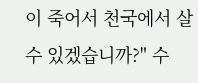이 죽어서 천국에서 살 수 있겠습니까?" 수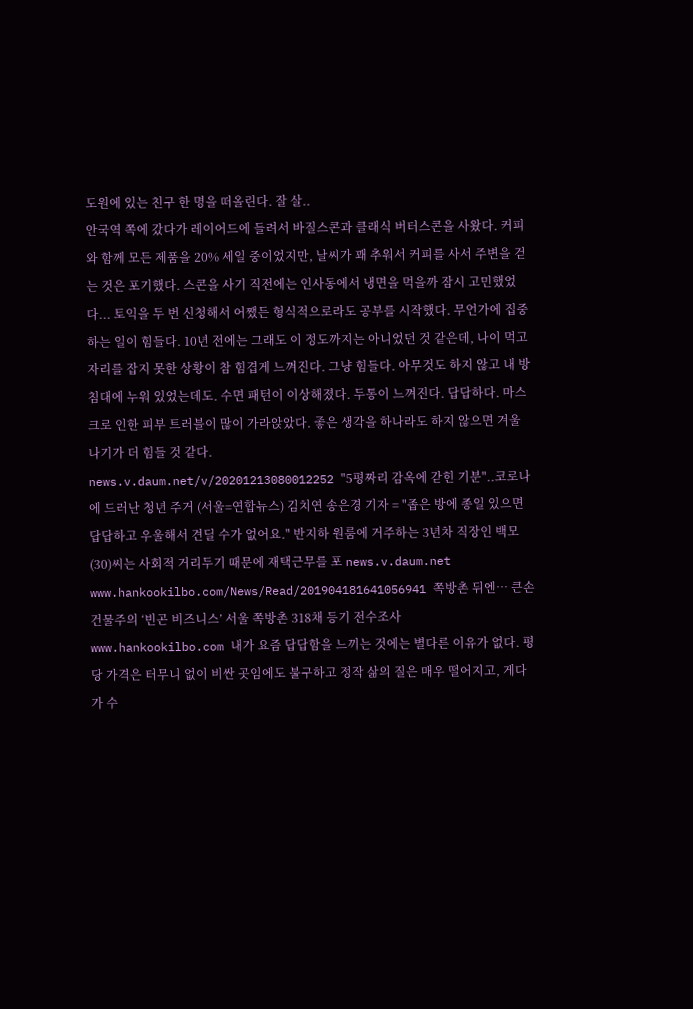도원에 있는 친구 한 명을 떠올린다. 잘 살..
안국역 쪽에 갔다가 레이어드에 들려서 바질스콘과 클래식 버터스콘을 사왔다. 커피와 함께 모든 제품을 20% 세일 중이었지만, 날씨가 꽤 추워서 커피를 사서 주변을 걷는 것은 포기했다. 스콘을 사기 직전에는 인사동에서 냉면을 먹을까 잠시 고민했었다... 토익을 두 번 신청해서 어쨌든 형식적으로라도 공부를 시작했다. 무언가에 집중하는 일이 힘들다. 10년 전에는 그래도 이 정도까지는 아니었던 것 같은데, 나이 먹고 자리를 잡지 못한 상황이 참 힘겹게 느껴진다. 그냥 힘들다. 아무것도 하지 않고 내 방 침대에 누워 있었는데도. 수면 패턴이 이상해졌다. 두통이 느껴진다. 답답하다. 마스크로 인한 피부 트러블이 많이 가라앉았다. 좋은 생각을 하나라도 하지 않으면 겨울 나기가 더 힘들 것 같다.
news.v.daum.net/v/20201213080012252 "5평짜리 감옥에 갇힌 기분"..코로나에 드러난 청년 주거 (서울=연합뉴스) 김치연 송은경 기자 = "좁은 방에 종일 있으면 답답하고 우울해서 견딜 수가 없어요." 반지하 원룸에 거주하는 3년차 직장인 백모(30)씨는 사회적 거리두기 때문에 재택근무를 포 news.v.daum.net www.hankookilbo.com/News/Read/201904181641056941 쪽방촌 뒤엔… 큰손 건물주의 ‘빈곤 비즈니스’ 서울 쪽방촌 318채 등기 전수조사 www.hankookilbo.com 내가 요즘 답답함을 느끼는 것에는 별다른 이유가 없다. 평당 가격은 터무니 없이 비싼 곳임에도 불구하고 정작 삶의 질은 매우 떨어지고, 게다가 수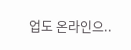업도 온라인으..